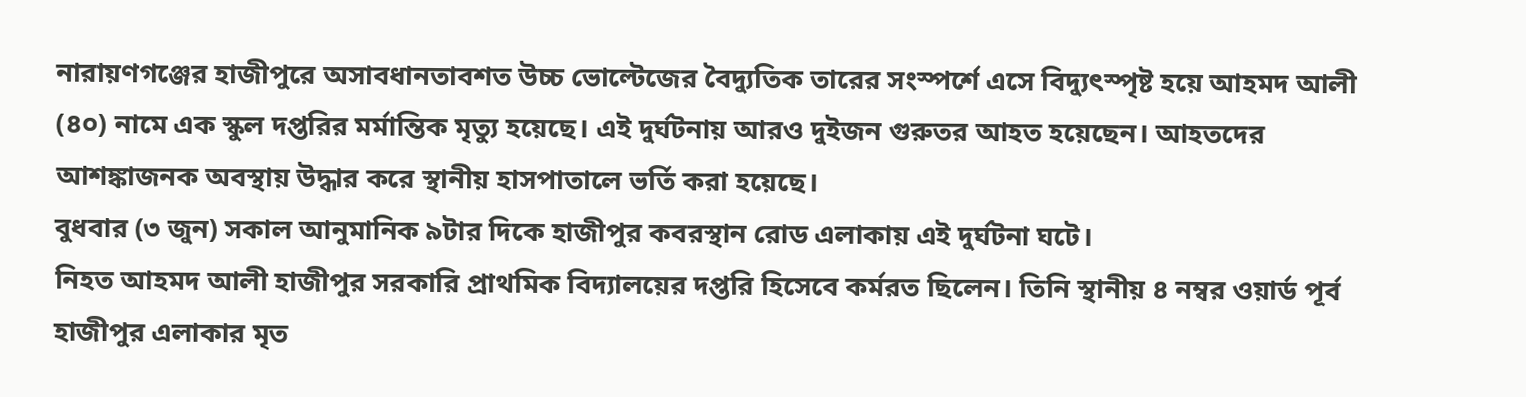নারায়ণগঞ্জের হাজীপুরে অসাবধানতাবশত উচ্চ ভোল্টেজের বৈদ্যুতিক তারের সংস্পর্শে এসে বিদ্যুৎস্পৃষ্ট হয়ে আহমদ আলী (৪০) নামে এক স্কুল দপ্তরির মর্মান্তিক মৃত্যু হয়েছে। এই দুর্ঘটনায় আরও দুইজন গুরুতর আহত হয়েছেন। আহতদের আশঙ্কাজনক অবস্থায় উদ্ধার করে স্থানীয় হাসপাতালে ভর্তি করা হয়েছে।
বুধবার (৩ জুন) সকাল আনুমানিক ৯টার দিকে হাজীপুর কবরস্থান রোড এলাকায় এই দুর্ঘটনা ঘটে।
নিহত আহমদ আলী হাজীপুর সরকারি প্রাথমিক বিদ্যালয়ের দপ্তরি হিসেবে কর্মরত ছিলেন। তিনি স্থানীয় ৪ নম্বর ওয়ার্ড পূর্ব হাজীপুর এলাকার মৃত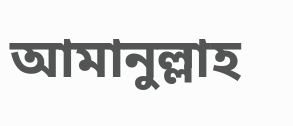আমানুল্লাহ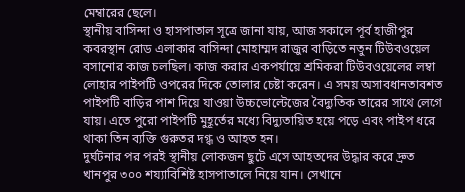মেম্বারের ছেলে।
স্থানীয় বাসিন্দা ও হাসপাতাল সূত্রে জানা যায়, আজ সকালে পূর্ব হাজীপুর কবরস্থান রোড এলাকার বাসিন্দা মোহাম্মদ রাজুর বাড়িতে নতুন টিউবওয়েল বসানোর কাজ চলছিল। কাজ করার একপর্যায়ে শ্রমিকরা টিউবওয়েলের লম্বা লোহার পাইপটি ওপরের দিকে তোলার চেষ্টা করেন। এ সময় অসাবধানতাবশত পাইপটি বাড়ির পাশ দিয়ে যাওয়া উচ্চভোল্টেজের বৈদ্যুতিক তারের সাথে লেগে যায়। এতে পুরো পাইপটি মুহূর্তের মধ্যে বিদ্যুতায়িত হয়ে পড়ে এবং পাইপ ধরে থাকা তিন ব্যক্তি গুরুতর দগ্ধ ও আহত হন।
দুর্ঘটনার পর পরই স্থানীয় লোকজন ছুটে এসে আহতদের উদ্ধার করে দ্রুত খানপুর ৩০০ শয্যাবিশিষ্ট হাসপাতালে নিয়ে যান। সেখানে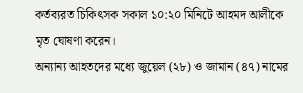কর্তব্যরত চিকিৎসক সকাল ১০:২০ মিনিটে আহমদ আলীকে মৃত ঘোষণা করেন।
অন্যান্য আহতদের মধ্যে জুয়েল (২৮) ও জামান (৪৭) নামের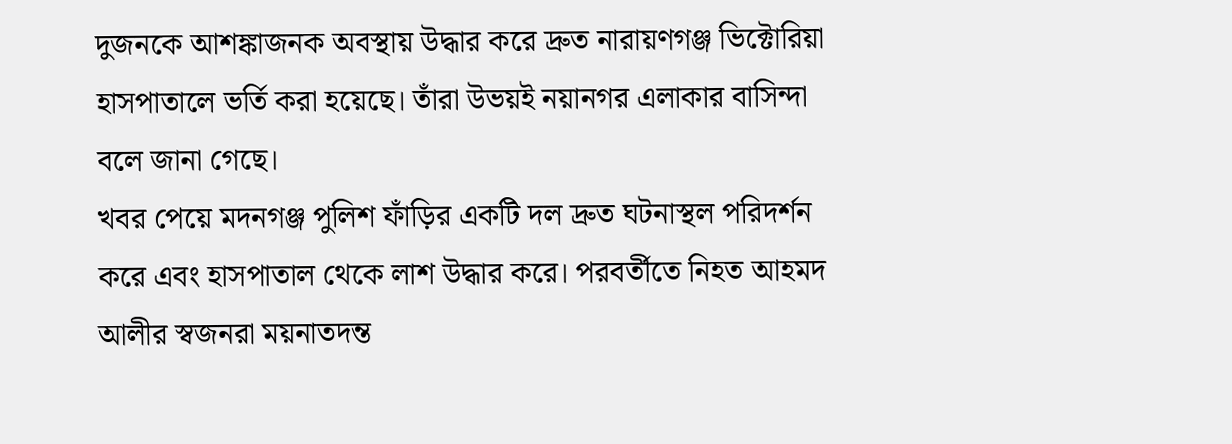দুজনকে আশঙ্কাজনক অবস্থায় উদ্ধার করে দ্রুত নারায়ণগঞ্জ ভিক্টোরিয়া হাসপাতালে ভর্তি করা হয়েছে। তাঁরা উভয়ই নয়ানগর এলাকার বাসিন্দা বলে জানা গেছে।
খবর পেয়ে মদনগঞ্জ পুলিশ ফাঁড়ির একটি দল দ্রুত ঘটনাস্থল পরিদর্শন করে এবং হাসপাতাল থেকে লাশ উদ্ধার করে। পরবর্তীতে নিহত আহমদ আলীর স্বজনরা ময়নাতদন্ত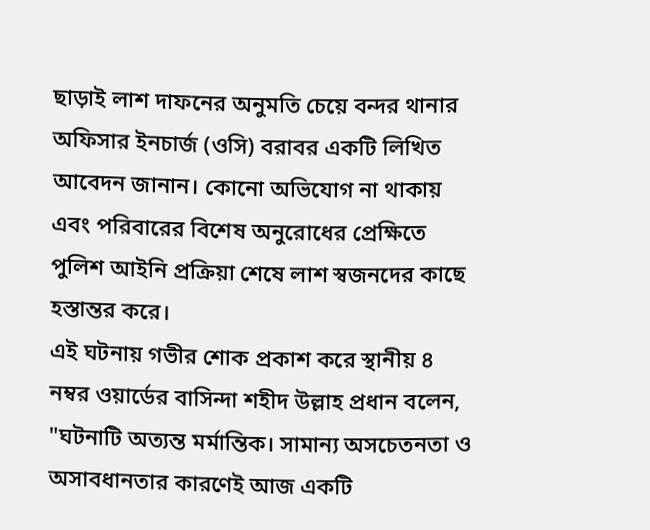ছাড়াই লাশ দাফনের অনুমতি চেয়ে বন্দর থানার অফিসার ইনচার্জ (ওসি) বরাবর একটি লিখিত আবেদন জানান। কোনো অভিযোগ না থাকায় এবং পরিবারের বিশেষ অনুরোধের প্রেক্ষিতে পুলিশ আইনি প্রক্রিয়া শেষে লাশ স্বজনদের কাছে হস্তান্তর করে।
এই ঘটনায় গভীর শোক প্রকাশ করে স্থানীয় ৪ নম্বর ওয়ার্ডের বাসিন্দা শহীদ উল্লাহ প্রধান বলেন, "ঘটনাটি অত্যন্ত মর্মান্তিক। সামান্য অসচেতনতা ও অসাবধানতার কারণেই আজ একটি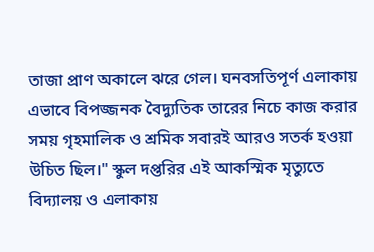তাজা প্রাণ অকালে ঝরে গেল। ঘনবসতিপূর্ণ এলাকায় এভাবে বিপজ্জনক বৈদ্যুতিক তারের নিচে কাজ করার সময় গৃহমালিক ও শ্রমিক সবারই আরও সতর্ক হওয়া উচিত ছিল।" স্কুল দপ্তরির এই আকস্মিক মৃত্যুতে বিদ্যালয় ও এলাকায়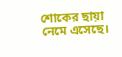শোকের ছায়া নেমে এসেছে।